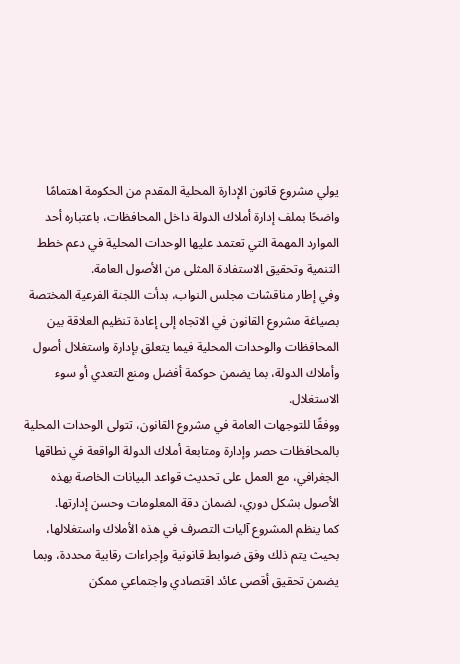يولي مشروع قانون الإدارة المحلية المقدم من الحكومة اهتمامًا واضحًا بملف إدارة أملاك الدولة داخل المحافظات، باعتباره أحد الموارد المهمة التي تعتمد عليها الوحدات المحلية في دعم خطط التنمية وتحقيق الاستفادة المثلى من الأصول العامة.
وفي إطار مناقشات مجلس النواب، بدأت اللجنة الفرعية المختصة بصياغة مشروع القانون في الاتجاه إلى إعادة تنظيم العلاقة بين المحافظات والوحدات المحلية فيما يتعلق بإدارة واستغلال أصول وأملاك الدولة، بما يضمن حوكمة أفضل ومنع التعدي أو سوء الاستغلال.
ووفقًا للتوجهات العامة في مشروع القانون، تتولى الوحدات المحلية بالمحافظات حصر وإدارة ومتابعة أملاك الدولة الواقعة في نطاقها الجغرافي، مع العمل على تحديث قواعد البيانات الخاصة بهذه الأصول بشكل دوري، لضمان دقة المعلومات وحسن إدارتها.
كما ينظم المشروع آليات التصرف في هذه الأملاك واستغلالها، بحيث يتم ذلك وفق ضوابط قانونية وإجراءات رقابية محددة، وبما يضمن تحقيق أقصى عائد اقتصادي واجتماعي ممكن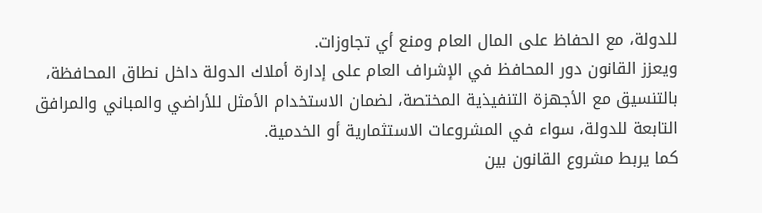للدولة، مع الحفاظ على المال العام ومنع أي تجاوزات.
ويعزز القانون دور المحافظ في الإشراف العام على إدارة أملاك الدولة داخل نطاق المحافظة، بالتنسيق مع الأجهزة التنفيذية المختصة، لضمان الاستخدام الأمثل للأراضي والمباني والمرافق التابعة للدولة، سواء في المشروعات الاستثمارية أو الخدمية.
كما يربط مشروع القانون بين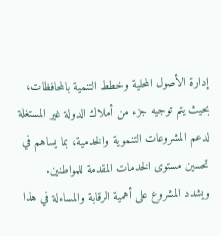إدارة الأصول المحلية وخطط التنمية بالمحافظات، بحيث يتم توجيه جزء من أملاك الدولة غير المستغلة لدعم المشروعات التنموية والخدمية، بما يساهم في تحسين مستوى الخدمات المقدمة للمواطنين.
ويشدد المشروع على أهمية الرقابة والمساءلة في هذا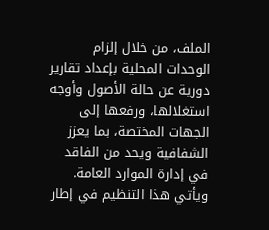الملف، من خلال إلزام الوحدات المحلية بإعداد تقارير دورية عن حالة الأصول وأوجه استغلالها، ورفعها إلى الجهات المختصة، بما يعزز الشفافية ويحد من الفاقد في إدارة الموارد العامة.
ويأتي هذا التنظيم في إطار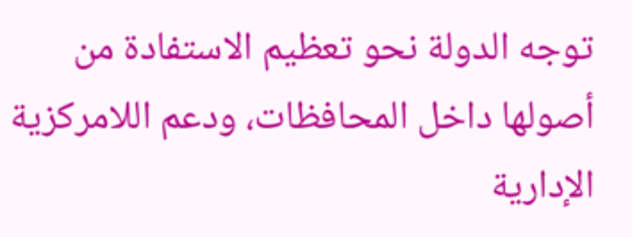توجه الدولة نحو تعظيم الاستفادة من أصولها داخل المحافظات، ودعم اللامركزية الإدارية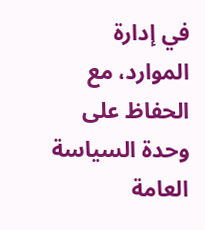في إدارة الموارد، مع الحفاظ على وحدة السياسة العامة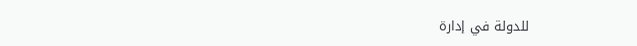للدولة في إدارة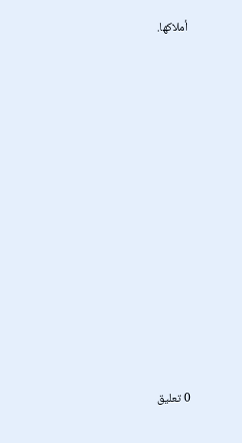أملاكها.















0 تعليق